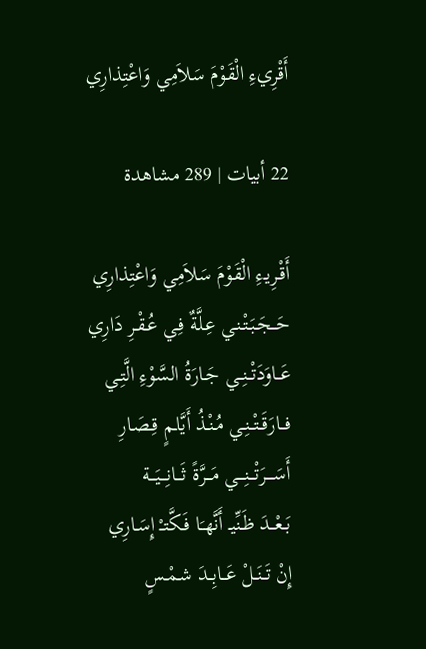أَقْرِيءِ الْقَوْمَ سَلاَمِي وَاعْتِذارِي

22 أبيات | 289 مشاهدة

أَقْـرِيـءِ الْقَوْمَ سَلاَمِي وَاعْتِذارِي
حَــجَـبَـتْـنـي عِـلَّةٌ فِـي عُـقْـرِ دَارِي
عَــاوَدَتْــنِــي جَـارَةُ السَّوْءِ الَّتِـي
فــارَقَــتْــنِـي مُـنْـذُ أَيَّاـمٍ قِـصَـارِ
أَسَــــرَتْـــنِـــي مَـــرَّةً ثَـــانِـــيَـــة
بَــعْــدَ ظَـنِّيـ أَنَّهـَا فَـكَّتـْ إِسَـارِي
إِنْ تَــنَــلْ عَــابِــدَ شـمْـسٍ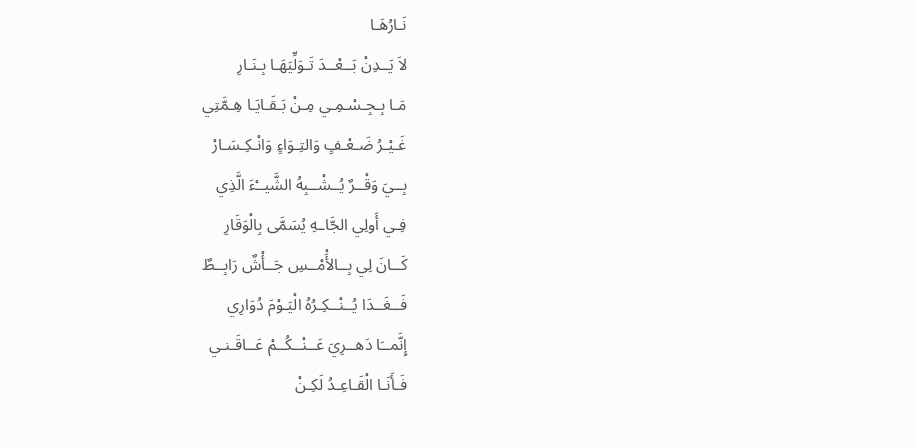نَـارُهَـا
لاَ يَــدِنْ بَــعْــدَ تَـوَلِّيَهَـا بِـنَـارِ
مَـا بِـجِـسْـمِـي مِـنْ بَـقَـايَـا هِـمَّتِي
غَـيْـرُ ضَـعْـفٍ وَالتِـوَاءٍ وَانْـكِـسَـارْ
بِــيَ وَقْــرٌ يُــشْــبِهُ الشَّيــْءَ الَّذِي
فِـي أَولِي الجَّاـهِ يُسَمَّى بِالْوَقَارِ
كَــانَ لِي بِــالأَْمْــسِ جَــأْشٌ رَابِــطٌ
فَــغَــدَا يُــنْــكِـرُهُ الْيَـوْمَ دُوَارِي
إِنَّمــَا دَهــرِيَ عَــنْــكُــمْ عَــاقَـنـي
فَـأَنَـا الْقَـاعِـدُ لَكِـنْ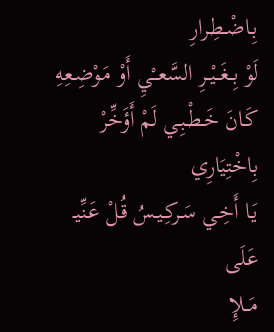بِـاضْـطِـرارِ
لَوْ بِــغَــيْــرِ السَّعــْيِ أَوْ مَـوْضِـعِهِ
كَـانَ خَـطْـبِـي لَمْ أَؤَخِّرْ بِاخْتِيَارِي
يَـا أَخِـي سَـركِـيـسُ قُـلْ عَـنِّيـ عَلَى
مَــلإِ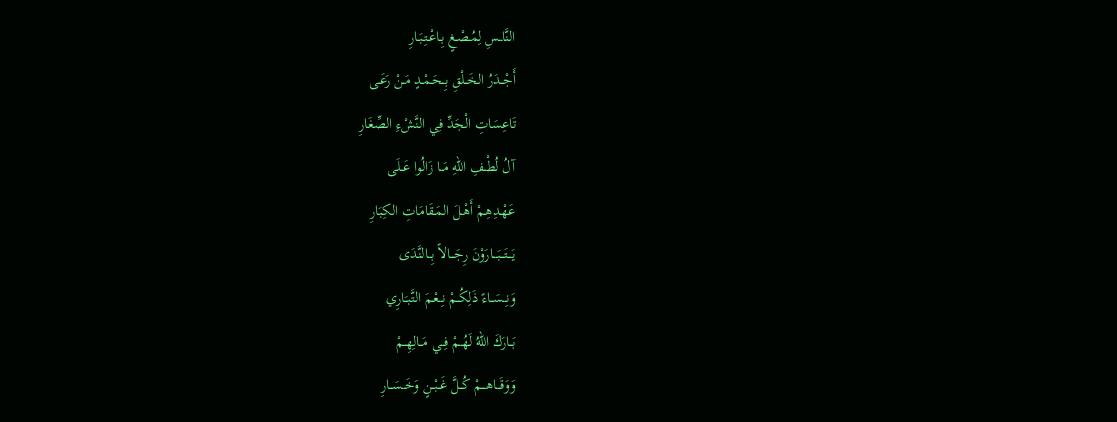النَّاــسِ لِمُـصْـغٍ بِـاعْـتِـبَـارِ
أَجْــدَرُ الخَــلْقِ بِــحَـمْـدٍ مَـنْ رَعَـى
تَاعِسَاتِ الْجَدِّ فِي النَّشْءِ الصِّغَارِ
آلُ لُطْــفِ اللهِ مَــا زَالُوا عَــلَى
عَهْـدِهِـمْ أَهْـلَ المَـقَامَاتِ الكِبَارِ
يَـــتَـــبَـــارَوْنَ رِجَـــالاً بِــالنَّدَى
وَنِــسَــاءً ذَلِكُــمْ نِــعْـمَ التَّبـَارِي
بَــارَكَ اللهُ لَهُــمْ فِــي مَــالِهِــمْ
وَوَقَـــاهـــمْ كُــلَّ غَــبْــنٍ وَخَــسَــارِ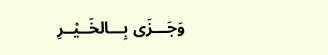وَجَـــزَى بِـــالخَــيْــرِ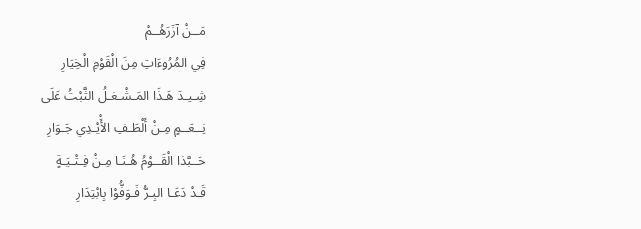مَــنْ آزَرَهُــمْ
فِي المُرُوءَاتِ مِنَ الْقَوْمِ الْخِيَارِ
شِـيـدَ هَـذَا المَـشْـغـلُ الثَّبْتُ عَلَى
نِــعَــمٍ مِـنْ أَلْطَـفِ الأَْيْـدِي جَـوَارِ
حَــبَّذا الْقَــوْمُ هُـنَـا مِـنْ فِـتْـيَـةٍ
قَـدْ دَعَـا البِـرُّ فَـوَفُّوْا بِابْتِدَارِ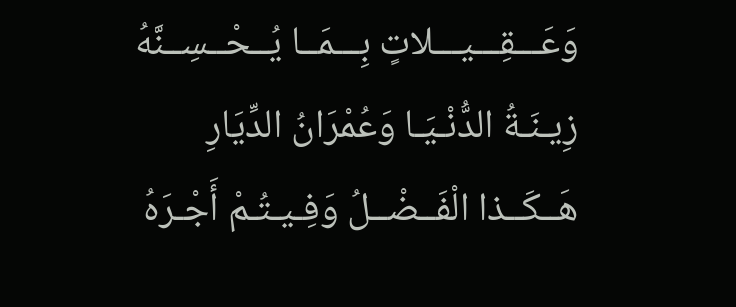وَعَـــقِـــيـــلاتٍ بِـــمَــا يُــحْــسِــنَّهُ
زِيـنَـةُ الدُّنْـيَـا وَعُمْرَانُ الدِّيَارِ
هَــكَــذا الْفَــضْــلُ وَفِـيـتُـمْ أَجْـرَهُ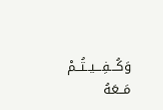وَكُـــفِـــيــتُــمْ مَــعَهُ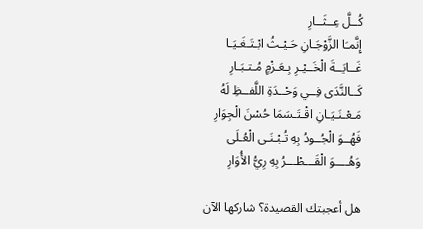كُــلَّ عِــثَــارِ
إِنَّمـَا الزَّوْجَـانِ حَـيْـثُ ابْـتَـغَـيَـا
غَــايَــةَ الْخَــيْـرِ بِـعَـزْمٍ مُـتـبَـارِ
كَــالنَّدَى فِــي وَحْــدَةِ اللَّفــظِ لَهُ
مَـعْـنَـيَـانِ اقْـتَـسَمَا حُسْنَ الْجِوَارِ
فَهُــوَ الْجُــودُ بِهِ تُـبْـنَـى الْعُـلَى
وَهُــــوَ الْقَـــطْـــرُ بِهِ رِيُّ الأُوَارِ

هل أعجبتك القصيدة؟ شاركها الآن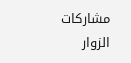مشاركات الزوار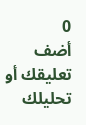0
أضف تعليقك أو تحليلك